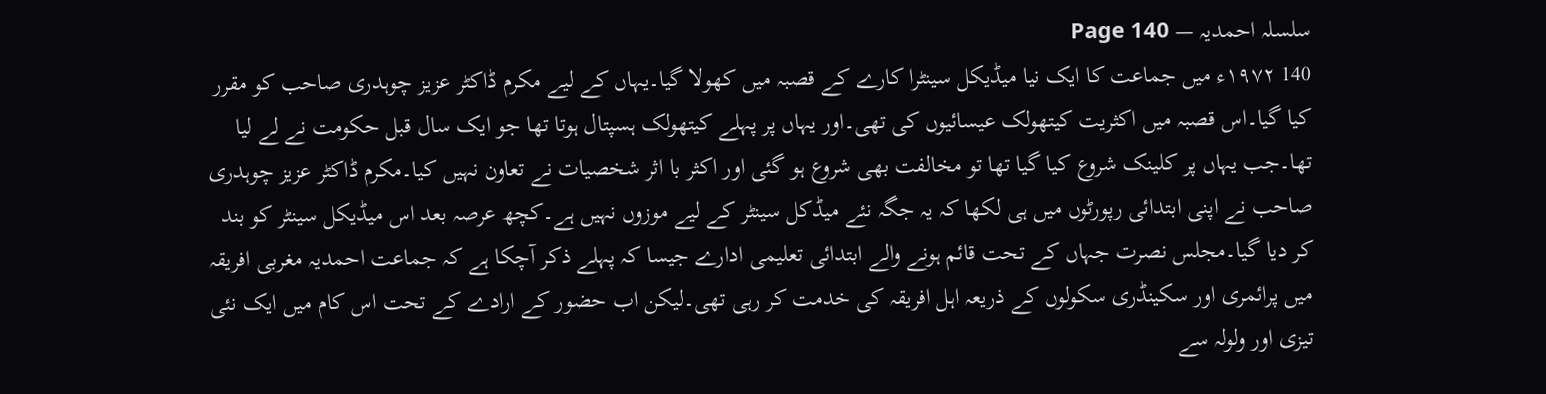سلسلہ احمدیہ — Page 140
140 ۱۹۷۲ء میں جماعت کا ایک نیا میڈیکل سینٹرا کارے کے قصبہ میں کھولا گیا۔یہاں کے لیے مکرم ڈاکٹر عزیز چوہدری صاحب کو مقرر کیا گیا۔اس قصبہ میں اکثریت کیتھولک عیسائیوں کی تھی۔اور یہاں پر پہلے کیتھولک ہسپتال ہوتا تھا جو ایک سال قبل حکومت نے لے لیا تھا۔جب یہاں پر کلینک شروع کیا گیا تھا تو مخالفت بھی شروع ہو گئی اور اکثر با اثر شخصیات نے تعاون نہیں کیا۔مکرم ڈاکٹر عزیز چوہدری صاحب نے اپنی ابتدائی رپورٹوں میں ہی لکھا کہ یہ جگہ نئے میڈکل سینٹر کے لیے موزوں نہیں ہے۔کچھ عرصہ بعد اس میڈیکل سینٹر کو بند کر دیا گیا۔مجلس نصرت جہاں کے تحت قائم ہونے والے ابتدائی تعلیمی ادارے جیسا کہ پہلے ذکر آچکا ہے کہ جماعت احمدیہ مغربی افریقہ میں پرائمری اور سکینڈری سکولوں کے ذریعہ اہل افریقہ کی خدمت کر رہی تھی۔لیکن اب حضور کے ارادے کے تحت اس کام میں ایک نئی تیزی اور ولولہ سے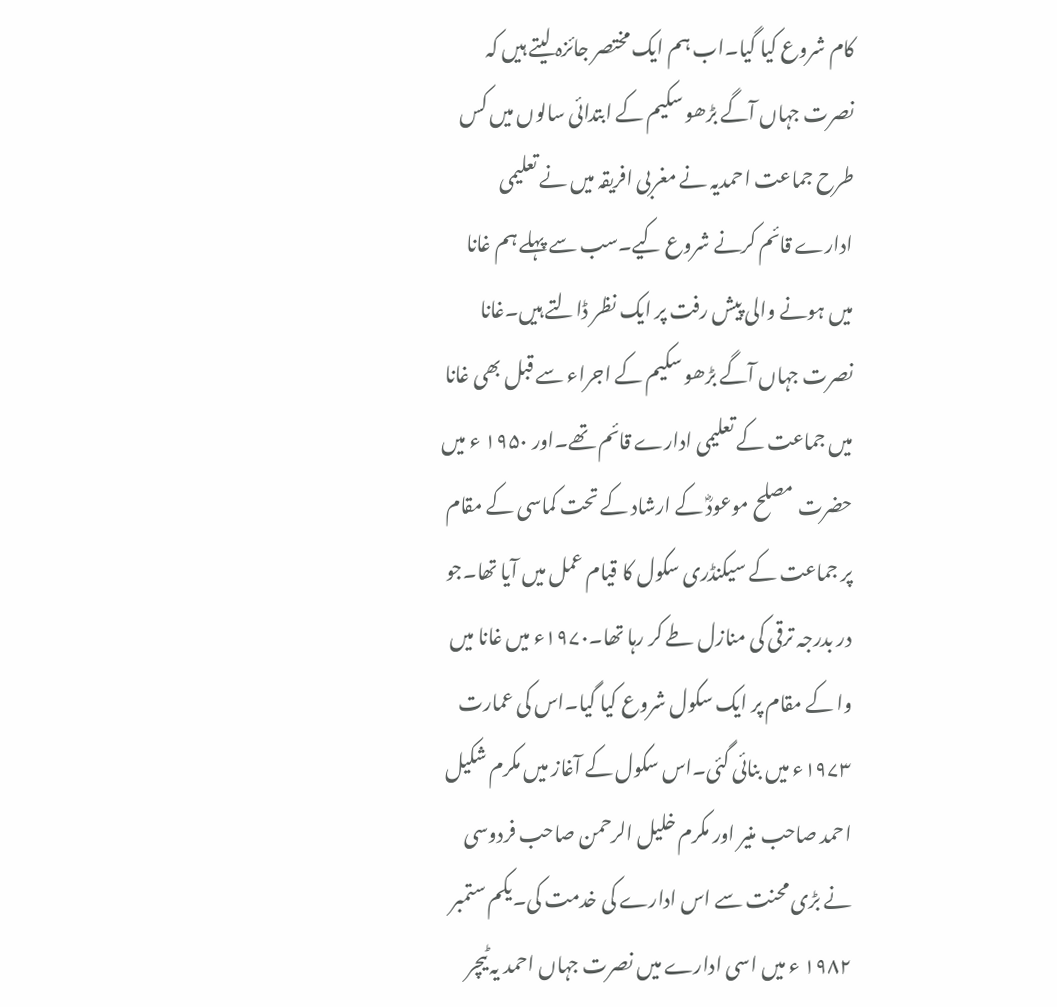کام شروع کیا گیا۔اب ہم ایک مختصر جائزہ لیتے ہیں کہ نصرت جہاں آگے بڑھو سکیم کے ابتدائی سالوں میں کس طرح جماعت احمدیہ نے مغربی افریقہ میں نے تعلیمی ادارے قائم کرنے شروع کیے۔سب سے پہلے ہم غانا میں ہونے والی پیش رفت پر ایک نظر ڈالتے ہیں۔غانا نصرت جہاں آگے بڑھو سکیم کے اجراء سے قبل بھی غانا میں جماعت کے تعلیمی ادارے قائم تھے۔اور ۱۹۵۰ ء میں حضرت مصلح موعودؓ کے ارشاد کے تحت کماسی کے مقام پر جماعت کے سیکنڈری سکول کا قیام عمل میں آیا تھا۔جو در بدرجہ ترقی کی منازل طے کر رہا تھا۔۱۹۷۰ء میں غانا میں وا کے مقام پر ایک سکول شروع کیا گیا۔اس کی عمارت ۱۹۷۳ء میں بنائی گئی۔اس سکول کے آغاز میں مکرم شکیل احمد صاحب منیر اور مکرم خلیل الرحمن صاحب فردوسی نے بڑی محنت سے اس ادارے کی خدمت کی۔یکم ستمبر ۱۹۸۲ ء میں اسی ادارے میں نصرت جہاں احمد یہ ٹیچر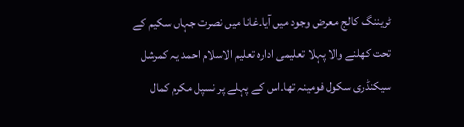ٹریننگ کالج معرض وجود میں آیا۔غانا میں نصرت جہاں سکیم کے تحت کھلنے والا پہلا تعلیمی ادارہ تعلیم الاسلام احمد یہ کمرشل سیکنڈری سکول فومینہ تھا۔اس کے پہلے پر نسپل مکرم کمال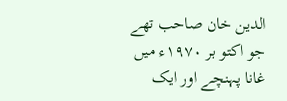الدین خان صاحب تھے جو اکتو بر ۱۹۷۰ء میں غانا پہنچے اور ایک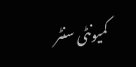کمیونٹی سنٹر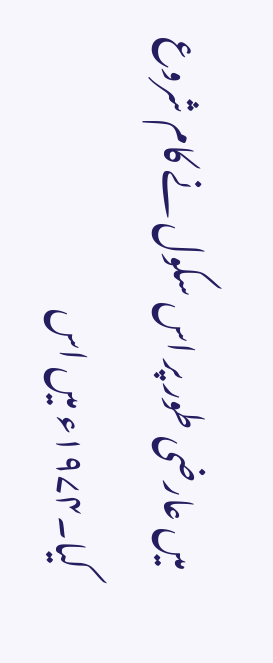میں عارضی طور پر اس سکول نے کام شروع کیا۔۱۹۷۴ء میں اس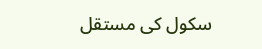سکول کی مستقل